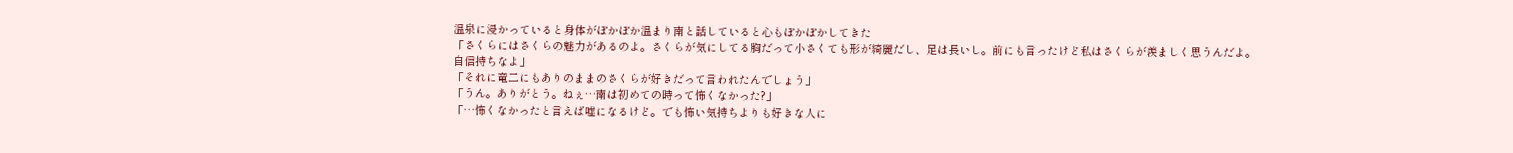温泉に浸かっていると身体がぽかぽか温まり南と話していると心もぽかぽかしてきた
「さくらにはさくらの魅力があるのよ。さくらが気にしてる胸だって小さくても形が綺麗だし、足は長いし。前にも言ったけど私はさくらが羨ましく思うんだよ。自信持ちなよ」
「それに竜二にもありのままのさくらが好きだって言われたんでしょう」
「うん。ありがとう。ねぇ…南は初めての時って怖くなかった?」
「…怖くなかったと言えば嘘になるけど。でも怖い気持ちよりも好きな人に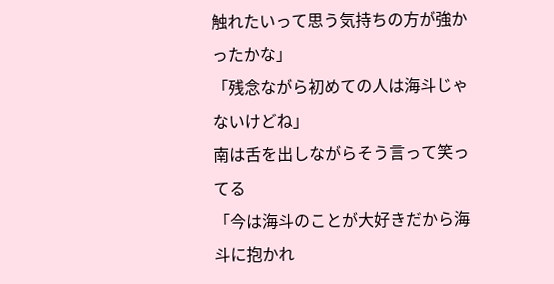触れたいって思う気持ちの方が強かったかな」
「残念ながら初めての人は海斗じゃないけどね」
南は舌を出しながらそう言って笑ってる
「今は海斗のことが大好きだから海斗に抱かれ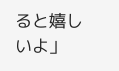ると嬉しいよ」